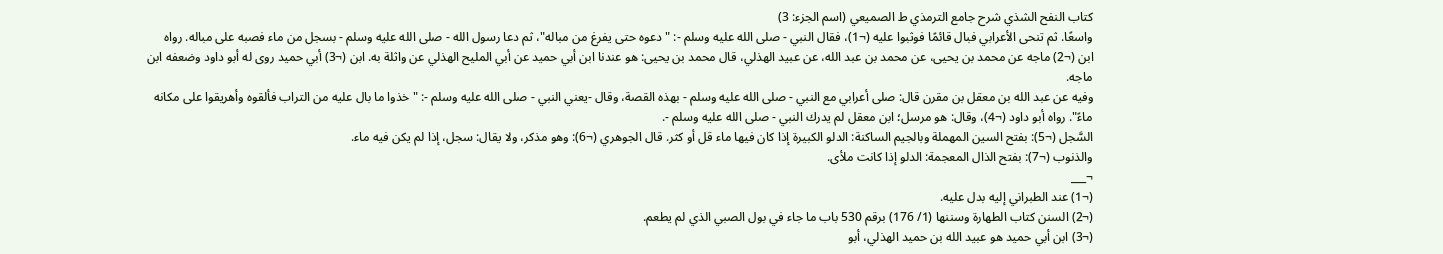كتاب النفح الشذي شرح جامع الترمذي ط الصميعي (اسم الجزء: 3)
واسعًا. ثم تنحى الأعرابي فبال قائمًا فوثبوا عليه (¬1)، فقال النبي - صلى الله عليه وسلم -: "دعوه حتى يفرغ من مباله"، ثم دعا رسول الله - صلى الله عليه وسلم - بسجل من ماء فصبه على مباله. رواه ابن (¬2) ماجه عن محمد بن يحيى، عن محمد بن عبد الله، عن عبيد الهذلي، قال محمد بن يحيى: هو عندنا ابن أبي حميد عن أبي المليح الهذلي عن واثلة به. ابن (¬3) أبي حميد روى له أبو داود وضعفه ابن ماجه.
وفيه عن عبد الله بن معقل بن مقرن قال: صلى أعرابي مع النبي - صلى الله عليه وسلم - بهذه القصة، وقال -يعني النبي - صلى الله عليه وسلم -: "خذوا ما بال عليه من التراب فألقوه وأهريقوا على مكانه ماءً". رواه أبو داود (¬4)، وقال: هو مرسل؛ ابن معقل لم يدرك النبي - صلى الله عليه وسلم -.
السَّجل (¬5): بفتح السين المهملة وبالجيم الساكنة: الدلو الكبيرة إذا كان فيها ماء قل أو كثر. قال الجوهري (¬6): وهو مذكر، ولا يقال: سجل، إذا لم يكن فيه ماء.
والذنوب (¬7): بفتح الذال المعجمة: الدلو إذا كانت ملأى.
¬___
(¬1) عند الطبراني إليه بدل عليه.
(¬2) السنن كتاب الطهارة وسننها (1/ 176) برقم 530 باب ما جاء في بول الصبي الذي لم يطعم.
(¬3) ابن أبي حميد هو عبيد الله بن حميد الهذلي، أبو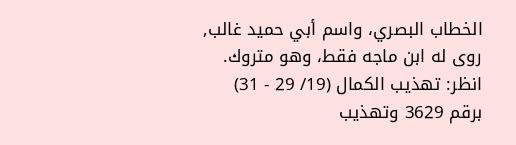الخطاب البصري، واسم أبي حميد غالب, روى له ابن ماجه فقط، وهو متروك.
انظر: تهذيب الكمال (19/ 29 - 31) برقم 3629 وتهذيب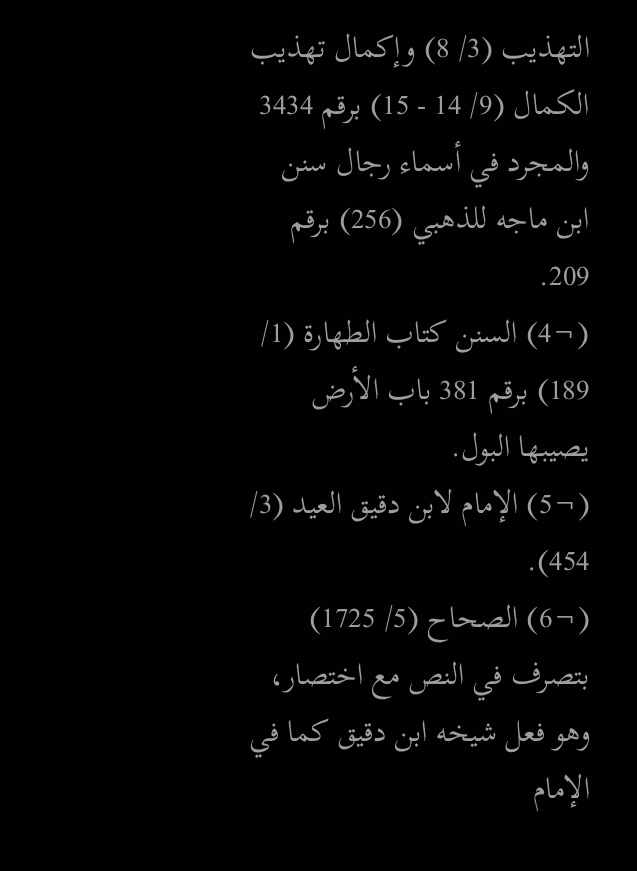التهذيب (3/ 8) وإكمال تهذيب الكمال (9/ 14 - 15) برقم 3434 والمجرد في أسماء رجال سنن ابن ماجه للذهبي (256) برقم 209.
(¬4) السنن كتاب الطهارة (1/ 189) برقم 381 باب الأرض يصيبها البول.
(¬5) الإمام لابن دقيق العيد (3/ 454).
(¬6) الصحاح (5/ 1725) بتصرف في النص مع اختصار، وهو فعل شيخه ابن دقيق كما في الإمام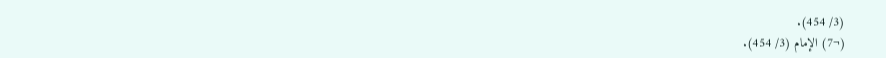(3/ 454).
(¬7) الإمام (3/ 454).